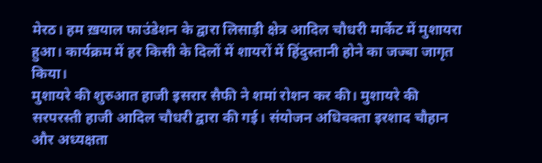मेरठ। हम ख़याल फाउंडेशन के द्वारा लिसाड़ी क्षेत्र आदिल चौधरी मार्केट में मुशायरा हुआ। कार्यक्रम में हर किसी के दिलों में शायरों में हिंदुस्तानी होने का जज्बा जागृत किया।
मुशायरे की शुरुआत हाजी इसरार सैफी ने शमां रोशन कर की। मुशायरे की सरपरस्ती हाजी आदिल चौधरी द्वारा की गई। संयोजन अधिवक्ता इरशाद चौहान और अध्यक्षता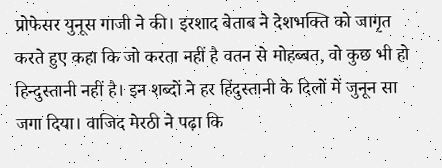प्रोफेसर युनूस गाजी ने की। इरशाद बेताब ने देशभक्ति को जागृत करते हुए कहा कि जो करता नहीं है वतन से मोहब्बत, वो कुछ भी हो हिन्दुस्तानी नहीं है। इन शब्दों ने हर हिंदुस्तानी के दिलों में जुनून सा जगा दिया। वाजिद मेरठी ने पढ़ा कि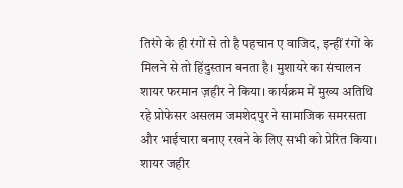तिरंगे के ही रंगों से तो है पहचान ए वाजिद, इन्हीं रंगों के मिलने से तो हिंदुस्तान बनता है। मुशायरे का संचालन शायर फरमान ज़हीर ने किया। कार्यक्रम में मुख्य अतिथि रहे प्रोफेसर असलम जमशेदपुर ने सामाजिक समरसता और भाईचारा बनाए रखने के लिए सभी को प्रेरित किया। शायर जहीर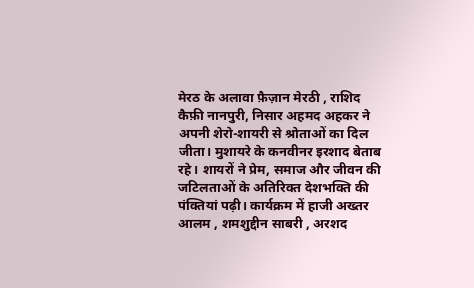मेरठ के अलावा फ़ैज़ान मेरठी , राशिद कैफ़ी नानपुरी, निसार अहमद अहकर ने अपनी शेरो-शायरी से श्रोताओं का दिल जीता। मुशायरे के कनवीनर इरशाद बेताब रहे। शायरों ने प्रेम, समाज और जीवन की जटिलताओं के अतिरिक्त देशभक्ति की पंक्तियां पढ़ी। कार्यक्रम में हाजी अख्तर आलम , शमशुद्दीन साबरी , अरशद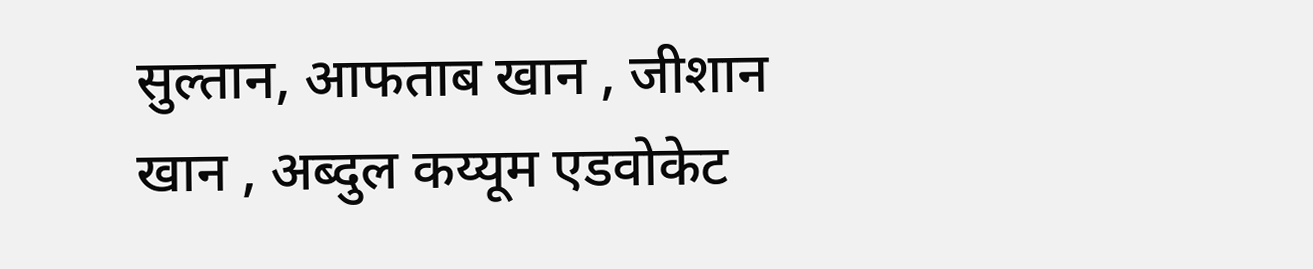सुल्तान, आफताब खान , जीशान खान , अब्दुल कय्यूम एडवोकेट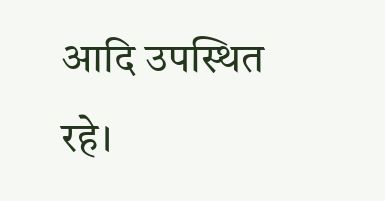आदि उपस्थित रहे।